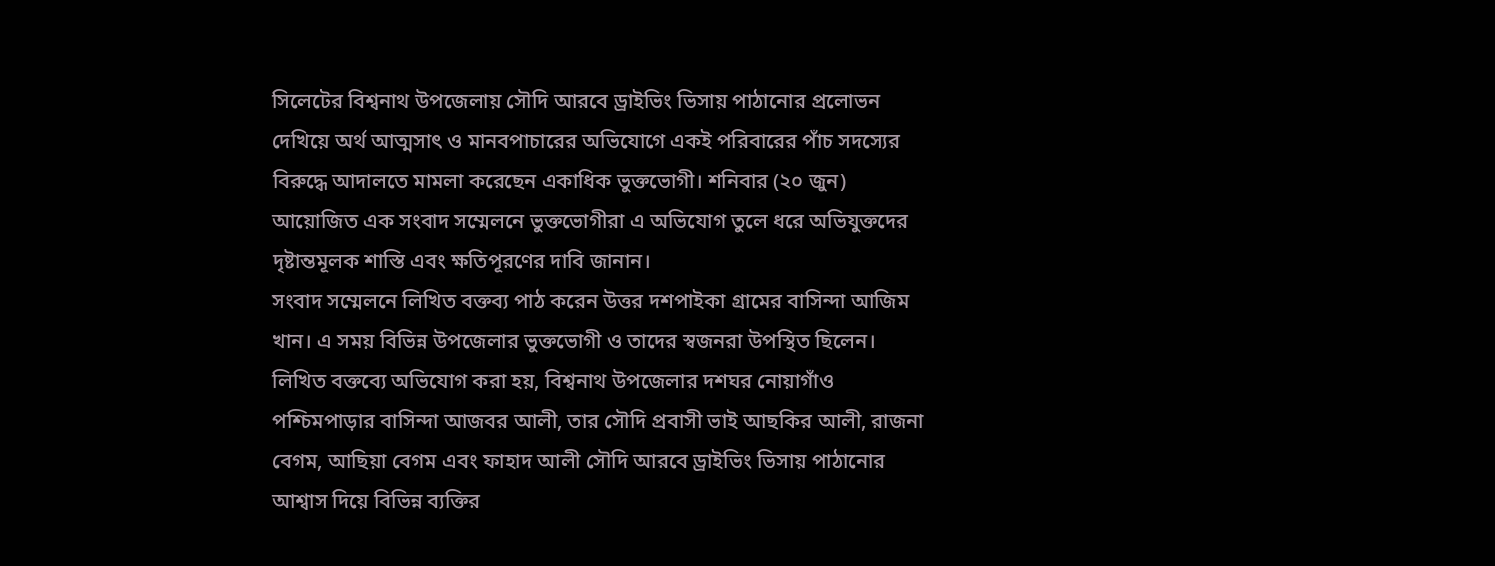সিলেটের বিশ্বনাথ উপজেলায় সৌদি আরবে ড্রাইভিং ভিসায় পাঠানোর প্রলোভন দেখিয়ে অর্থ আত্মসাৎ ও মানবপাচারের অভিযোগে একই পরিবারের পাঁচ সদস্যের বিরুদ্ধে আদালতে মামলা করেছেন একাধিক ভুক্তভোগী। শনিবার (২০ জুন) আয়োজিত এক সংবাদ সম্মেলনে ভুক্তভোগীরা এ অভিযোগ তুলে ধরে অভিযুক্তদের দৃষ্টান্তমূলক শাস্তি এবং ক্ষতিপূরণের দাবি জানান।
সংবাদ সম্মেলনে লিখিত বক্তব্য পাঠ করেন উত্তর দশপাইকা গ্রামের বাসিন্দা আজিম খান। এ সময় বিভিন্ন উপজেলার ভুক্তভোগী ও তাদের স্বজনরা উপস্থিত ছিলেন।
লিখিত বক্তব্যে অভিযোগ করা হয়, বিশ্বনাথ উপজেলার দশঘর নোয়াগাঁও পশ্চিমপাড়ার বাসিন্দা আজবর আলী, তার সৌদি প্রবাসী ভাই আছকির আলী, রাজনা বেগম, আছিয়া বেগম এবং ফাহাদ আলী সৌদি আরবে ড্রাইভিং ভিসায় পাঠানোর আশ্বাস দিয়ে বিভিন্ন ব্যক্তির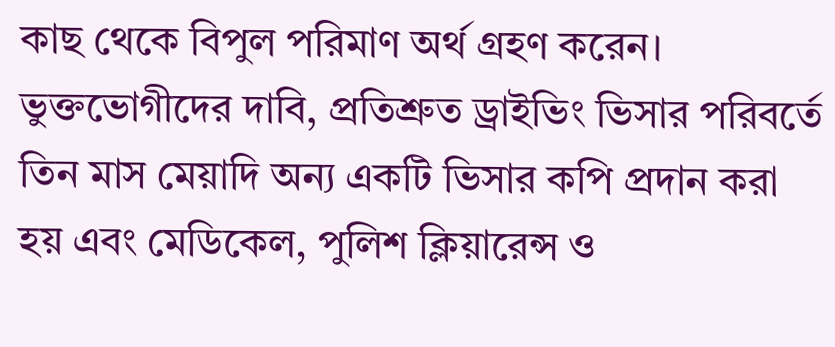কাছ থেকে বিপুল পরিমাণ অর্থ গ্রহণ করেন।
ভুক্তভোগীদের দাবি, প্রতিশ্রুত ড্রাইভিং ভিসার পরিবর্তে তিন মাস মেয়াদি অন্য একটি ভিসার কপি প্রদান করা হয় এবং মেডিকেল, পুলিশ ক্লিয়ারেন্স ও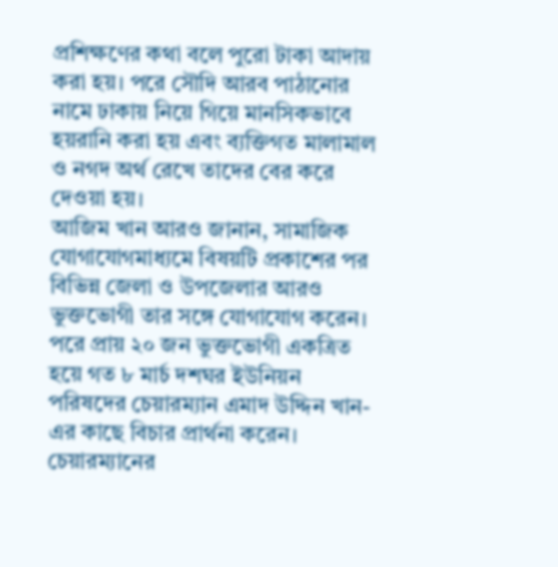প্রশিক্ষণের কথা বলে পুরো টাকা আদায় করা হয়। পরে সৌদি আরব পাঠানোর নামে ঢাকায় নিয়ে গিয়ে মানসিকভাবে হয়রানি করা হয় এবং ব্যক্তিগত মালামাল ও নগদ অর্থ রেখে তাদের বের করে দেওয়া হয়।
আজিম খান আরও জানান, সামাজিক যোগাযোগমাধ্যমে বিষয়টি প্রকাশের পর বিভিন্ন জেলা ও উপজেলার আরও ভুক্তভোগী তার সঙ্গে যোগাযোগ করেন। পরে প্রায় ২০ জন ভুক্তভোগী একত্রিত হয়ে গত ৮ মার্চ দশঘর ইউনিয়ন পরিষদের চেয়ারম্যান এমাদ উদ্দিন খান-এর কাছে বিচার প্রার্থনা করেন।
চেয়ারম্যানের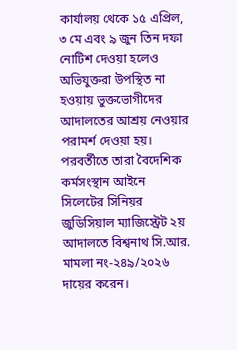কার্যালয় থেকে ১৫ এপ্রিল, ৩ মে এবং ৯ জুন তিন দফা নোটিশ দেওয়া হলেও অভিযুক্তরা উপস্থিত না হওয়ায় ভুক্তভোগীদের আদালতের আশ্রয় নেওয়ার পরামর্শ দেওয়া হয়। পরবর্তীতে তারা বৈদেশিক কর্মসংস্থান আইনে সিলেটের সিনিয়র জুডিসিয়াল ম্যাজিস্ট্রেট ২য় আদালতে বিশ্বনাথ সি.আর. মামলা নং-২৪৯/২০২৬ দায়ের করেন।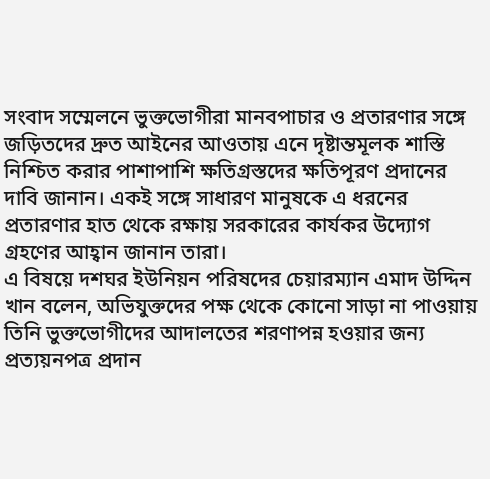সংবাদ সম্মেলনে ভুক্তভোগীরা মানবপাচার ও প্রতারণার সঙ্গে জড়িতদের দ্রুত আইনের আওতায় এনে দৃষ্টান্তমূলক শাস্তি নিশ্চিত করার পাশাপাশি ক্ষতিগ্রস্তদের ক্ষতিপূরণ প্রদানের দাবি জানান। একই সঙ্গে সাধারণ মানুষকে এ ধরনের প্রতারণার হাত থেকে রক্ষায় সরকারের কার্যকর উদ্যোগ গ্রহণের আহ্বান জানান তারা।
এ বিষয়ে দশঘর ইউনিয়ন পরিষদের চেয়ারম্যান এমাদ উদ্দিন খান বলেন, অভিযুক্তদের পক্ষ থেকে কোনো সাড়া না পাওয়ায় তিনি ভুক্তভোগীদের আদালতের শরণাপন্ন হওয়ার জন্য প্রত্যয়নপত্র প্রদান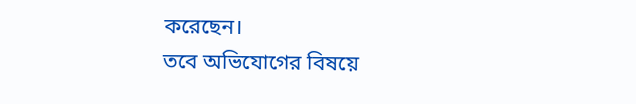করেছেন।
তবে অভিযোগের বিষয়ে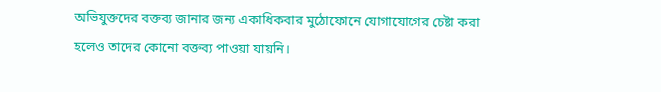অভিযুক্তদের বক্তব্য জানার জন্য একাধিকবার মুঠোফোনে যোগাযোগের চেষ্টা করা হলেও তাদের কোনো বক্তব্য পাওয়া যায়নি।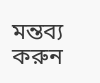মন্তব্য করুন